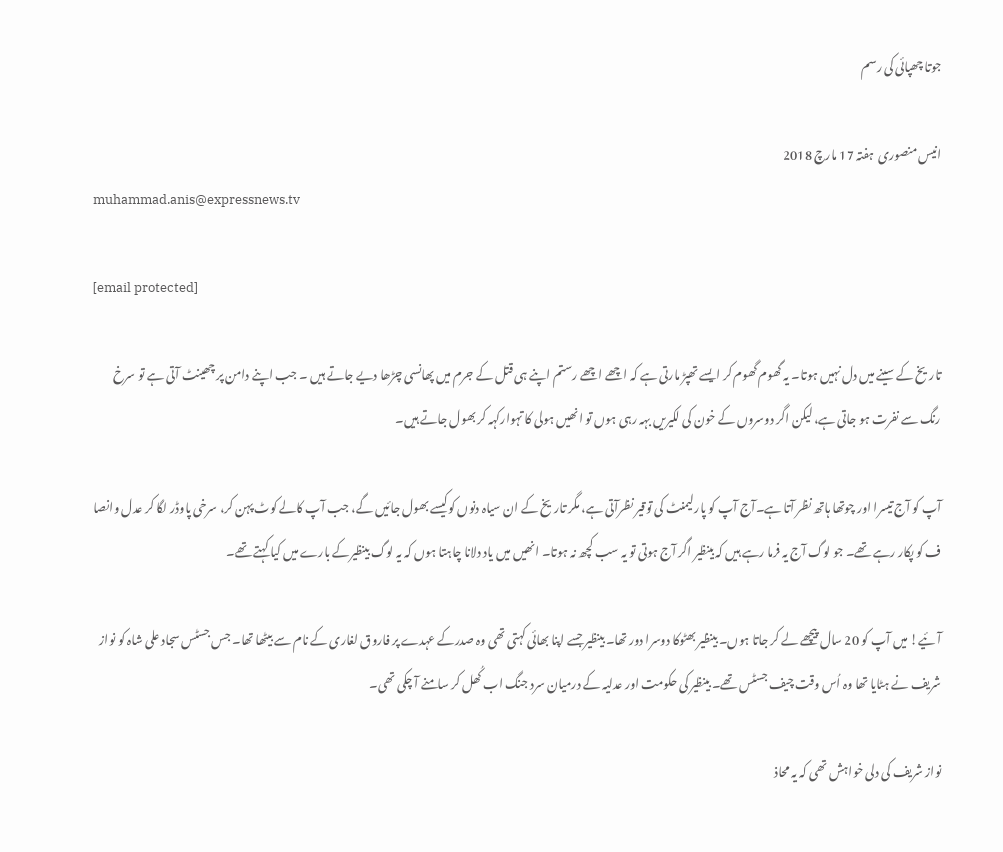جوتا چھپائی کی رسم

انیس منصوری  ہفتہ 17 مارچ 2018
muhammad.anis@expressnews.tv

[email protected]

تاریخ کے سینے میں دل نہیں ہوتا۔ یہ گھوم گھوم کر ایسے تھپڑ مارتی ہے کہ اچھے اچھے رستم اپنے ہی قتل کے جرم میں پھانسی چڑھا دیے جاتے ہیں ۔ جب اپنے دامن پر چھینٹ آتی ہے تو سرخ رنگ سے نفرت ہو جاتی ہے، لیکن اگر دوسروں کے خون کی لکیریں بہہ رہی ہوں تو انھیں ہولی کا تہوارکہہ کر بھول جاتے ہیں۔

آپ کو آج تیسرا اور چوتھا ہاتھ نظر آتا ہے۔آج آپ کو پارلیمنٹ کی توقیر نظرآتی ہے، مگر تاریخ کے ان سیاہ دنوں کوکیسے بھول جائیں گے، جب آپ کالے کوٹ پہن کر، سرخی پاوڈر لگا کر عدل وانصا ف کو پکار رہے تھے۔ جو لوگ آج یہ فرما رہے ہیں کہ بینظیر اگر آج ہوتی تو یہ سب کچھ نہ ہوتا۔ انھیں میں یاد دلانا چاہتا ہوں کہ یہ لوگ بینظیرکے بارے میں کیا کہتے تھے۔

آئیے! میں آپ کو 20 سال پیچھے لے کر جاتا ہوں۔ بینظیر بھٹوکا دوسرا دور تھا۔ بینظیر جسے اپنا بھائی کہتی تھی وہ صدرکے عہدے پر فاروق لغاری کے نام سے بیٹھا تھا۔ جس جسٹس سجاد علی شاہ کو نواز شریف نے ہٹایا تھا وہ اُس وقت چیف جسٹس تھے۔ بینظیر کی حکومت اور عدلیہ کے درمیان سرد جنگ اب کُھل کر سامنے آ چکی تھی۔

نواز شریف کی دلی خواہش تھی کہ یہ محاذ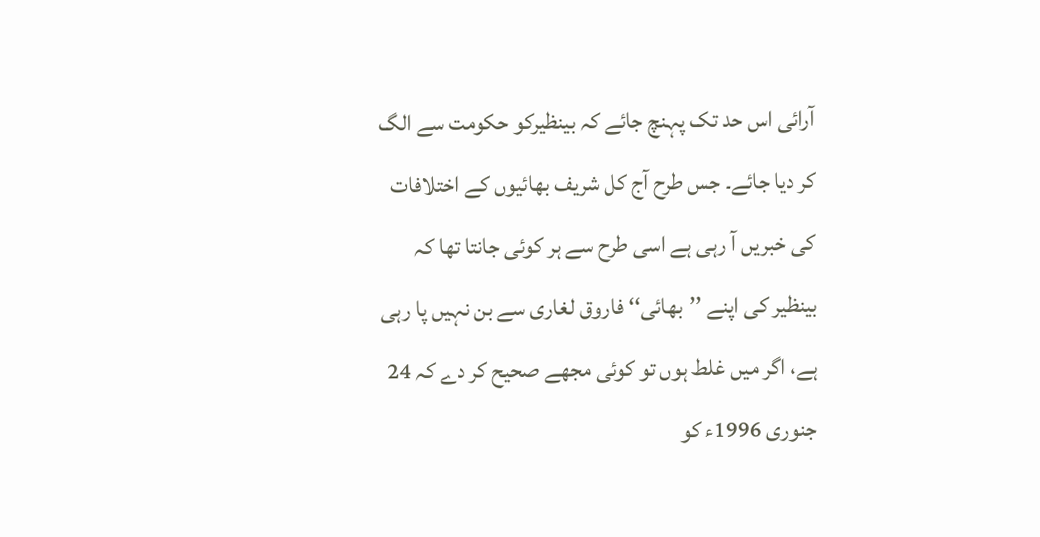آرائی اس حد تک پہنچ جائے کہ بینظیرکو حکومت سے الگ کر دیا جائے۔ جس طرح آج کل شریف بھائیوں کے اختلافات کی خبریں آ رہی ہے اسی طرح سے ہر کوئی جانتا تھا کہ بینظیر کی اپنے ’’بھائی‘‘ فاروق لغاری سے بن نہیں پا رہی ہے، اگر میں غلط ہوں تو کوئی مجھے صحیح کر دے کہ 24 جنوری 1996ء کو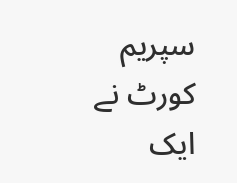سپریم کورٹ نے ایک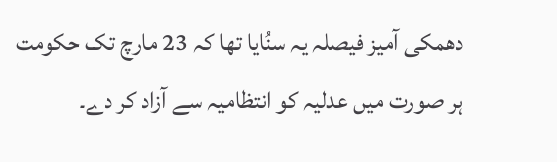دھمکی آمیز فیصلہ یہ سنُایا تھا کہ 23 مارچ تک حکومت ہر صورت میں عدلیہ کو انتظامیہ سے آزاد کر دے۔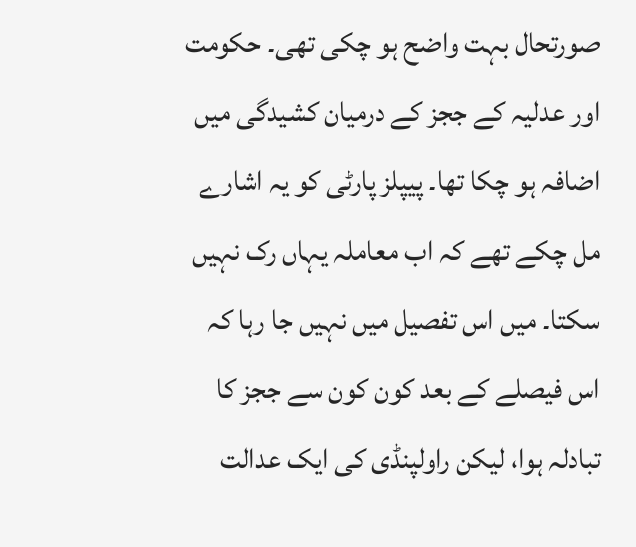صورتحال بہت واضح ہو چکی تھی۔ حکومت اور عدلیہ کے ججز کے درمیان کشیدگی میں اضافہ ہو چکا تھا۔ پیپلز پارٹی کو یہ اشارے مل چکے تھے کہ اب معاملہ یہاں رک نہیں سکتا۔ میں اس تفصیل میں نہیں جا رہا کہ اس فیصلے کے بعد کون کون سے ججز کا تبادلہ ہوا، لیکن راولپنڈی کی ایک عدالت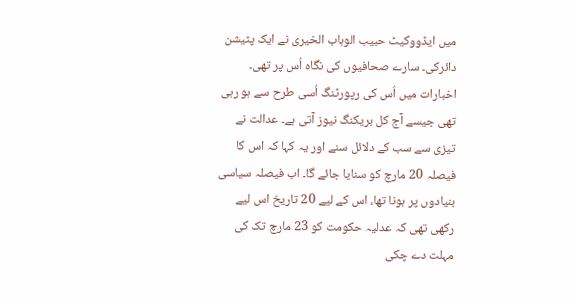میں ایڈووکیٹ حبیب الوہاب الخیری نے ایک پٹیشن دائرکی۔ سارے صحافیوں کی نگاہ اُس پر تھی۔ اخبارات میں اُس کی رپورٹنگ اُسی طرح سے ہو رہی تھی جیسے آج کل بریکنگ نیوز آتی ہے۔ عدالت نے تیزی سے سب کے دلائل سنے اور یہ کہا کہ اس کا فیصلہ 20 مارچ کو سنایا جائے گا۔ اب فیصلہ سیاسی بنیادوں پر ہونا تھا، اس کے لیے 20 تاریخ اس لیے رکھی تھی کہ عدلیہ حکومت کو 23 مارچ تک کی مہلت دے چکی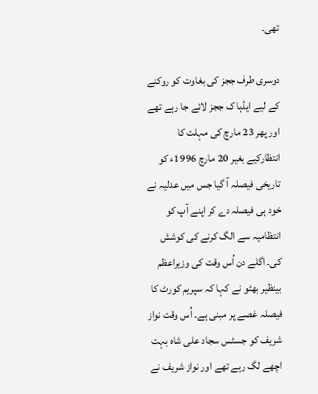تھی۔

دوسری طرف ججز کی بغاوت کو روکنے کے لیے ایڈہا ک ججز لائے جا رہے تھے اور پھر 23 مارچ کی مہلت کا انتظارکیے بغیر 20 مارچ 1996ء کو تاریخی فیصلہ آ گیا جس میں عدلیہ نے خود ہی فیصلہ دے کر اپنے آپ کو انتظامیہ سے الگ کرنے کی کوشش کی۔ اگلے دن اُس وقت کی وزیراعظم بینظیر بھٹو نے کہا کہ سپریم کورٹ کا فیصلہ غصے پر مبنی ہے۔ اُس وقت نواز شریف کو جسٹس سجاد علی شاہ بہت اچھے لگ رہے تھے اور نواز شریف نے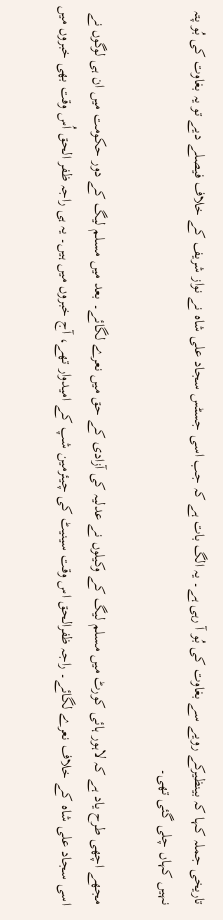تاریخی جملہ کہا کہ بینظیرکے رویے سے بغاوت کی بُو آ رہی ہے۔ یہ الگ بات ہے کہ جب اسی جسٹس سجاد علی شاہ نے نواز شریف کے خلاف فیصلے دیے تو یہ بغاوت کی بُو پتہ نہیں کہاں چلی گئی تھی۔

مجھے اچھی طرح یاد ہے کہ لاہور ہائی کورٹ میں مسلم لیگ کے وکیلوں نے عدلیہ کی آزادی کے حق میں نعرے لگائے۔ بعد میں مسلم لیگ کے دور حکومت میں ان ہی لوگوں نے اسی سجاد علی شاہ کے خلاف نعرے لگائے۔ راجہ ظفرالحق اس وقت سینیٹ کی چیئرمین شپ کے امیدوار تھے، آج خبروں میں ہیں۔ یہ ہی راجہ ظفر الحق اُس وقت بھی خبروں میں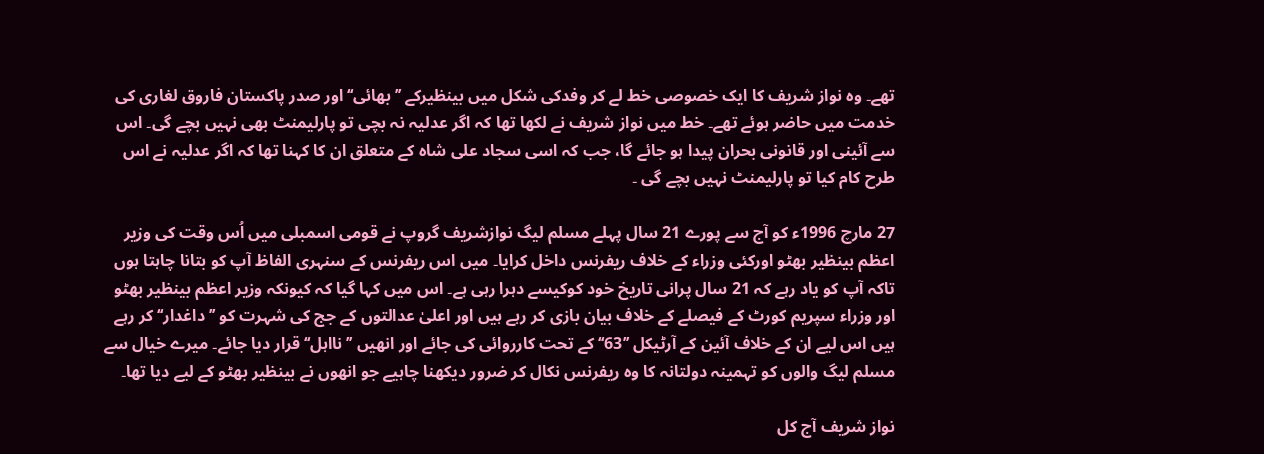تھے۔ وہ نواز شریف کا ایک خصوصی خط لے کر وفدکی شکل میں بینظیرکے ’’بھائی‘‘ اور صدر پاکستان فاروق لغاری کی خدمت میں حاضر ہوئے تھے۔ خط میں نواز شریف نے لکھا تھا کہ اگر عدلیہ نہ بچی تو پارلیمنٹ بھی نہیں بچے گی۔ اس سے آئینی اور قانونی بحران پیدا ہو جائے گا، جب کہ اسی سجاد علی شاہ کے متعلق ان کا کہنا تھا کہ اگر عدلیہ نے اس طرح کام کیا تو پارلیمنٹ نہیں بچے گی ۔

27 مارچ 1996ء کو آج سے پورے 21 سال پہلے مسلم لیگ نوازشریف گروپ نے قومی اسمبلی میں اُس وقت کی وزیر اعظم بینظیر بھٹو اورکئی وزراء کے خلاف ریفرنس داخل کرایا۔ میں اس ریفرنس کے سنہری الفاظ آپ کو بتانا چاہتا ہوں تاکہ آپ کو یاد رہے کہ 21 سال پرانی تاریخ خود کوکیسے دہرا رہی ہے۔ اس میں کہا گیا کہ کیونکہ وزیر اعظم بینظیر بھٹو اور وزراء سپریم کورٹ کے فیصلے کے خلاف بیان بازی کر رہے ہیں اور اعلیٰ عدالتوں کے جج کی شہرت کو ’’داغدار‘‘ کر رہے ہیں اس لیے ان کے خلاف آئین کے آرٹیکل ’’63‘‘ کے تحت کارروائی کی جائے اور انھیں ’’نااہل‘‘ قرار دیا جائے۔ میرے خیال سے مسلم لیگ والوں کو تہمینہ دولتانہ کا وہ ریفرنس نکال کر ضرور دیکھنا چاہیے جو انھوں نے بینظیر بھٹو کے لیے دیا تھا۔

نواز شریف آج کل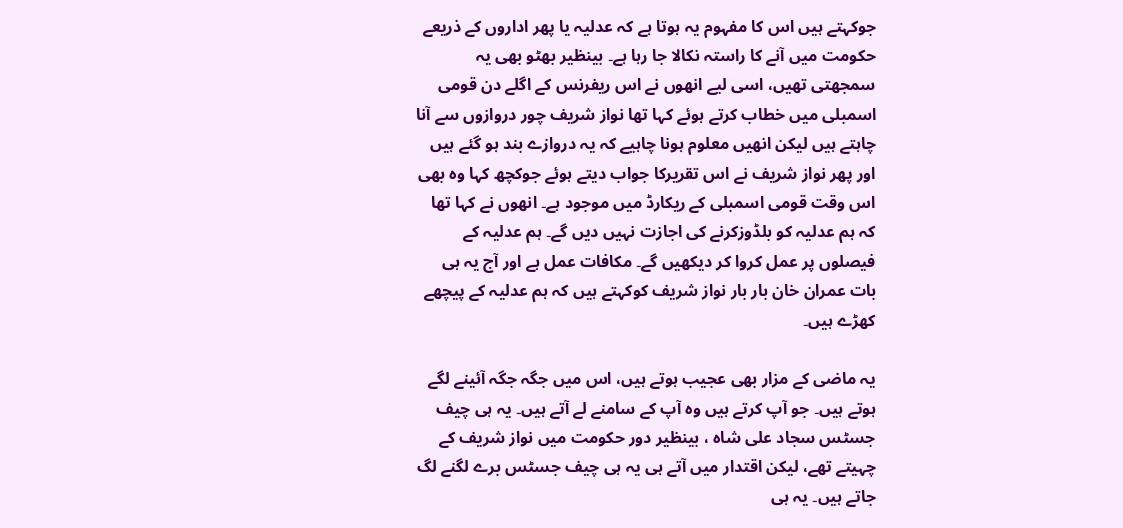جوکہتے ہیں اس کا مفہوم یہ ہوتا ہے کہ عدلیہ یا پھر اداروں کے ذریعے حکومت میں آنے کا راستہ نکالا جا رہا ہے۔ بینظیر بھٹو بھی یہ سمجھتی تھیں، اسی لیے انھوں نے اس ریفرنس کے اگلے دن قومی اسمبلی میں خطاب کرتے ہوئے کہا تھا نواز شریف چور دروازوں سے آنا چاہتے ہیں لیکن انھیں معلوم ہونا چاہیے کہ یہ دروازے بند ہو گئے ہیں اور پھر نواز شریف نے اس تقریرکا جواب دیتے ہوئے جوکچھ کہا وہ بھی اس وقت قومی اسمبلی کے ریکارڈ میں موجود ہے۔ انھوں نے کہا تھا کہ ہم عدلیہ کو بلڈوزکرنے کی اجازت نہیں دیں گے۔ ہم عدلیہ کے فیصلوں پر عمل کروا کر دیکھیں گے۔ مکافات عمل ہے اور آج یہ ہی بات عمران خان بار بار نواز شریف کوکہتے ہیں کہ ہم عدلیہ کے پیچھے کھڑے ہیں۔

یہ ماضی کے مزار بھی عجیب ہوتے ہیں، اس میں جگہ جگہ آئینے لگے ہوتے ہیں۔ جو آپ کرتے ہیں وہ آپ کے سامنے لے آتے ہیں۔ یہ ہی چیف جسٹس سجاد علی شاہ ، بینظیر دور حکومت میں نواز شریف کے چہیتے تھے، لیکن اقتدار میں آتے ہی یہ ہی چیف جسٹس برے لگنے لگ جاتے ہیں۔ یہ ہی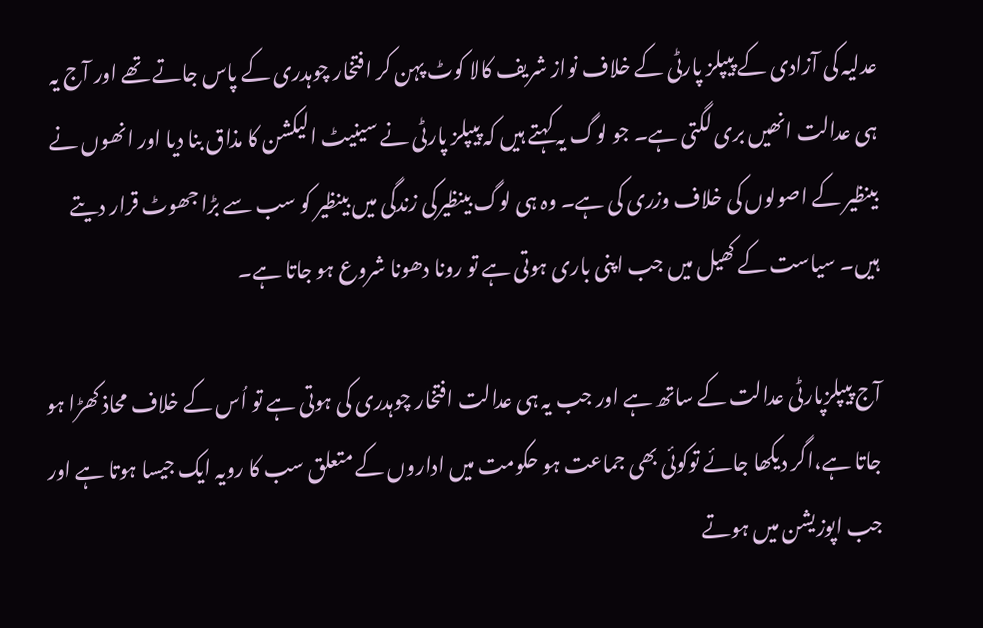عدلیہ کی آزادی کے پیپلز پارٹی کے خلاف نواز شریف کالا کوٹ پہن کر افتخار چوہدری کے پاس جاتے تھے اور آج یہ ہی عدالت انھیں بری لگتی ہے۔ جو لوگ یہ کہتے ہیں کہ پیپلز پارٹی نے سینیٹ الیکشن کا مذاق بنا دیا اور انھوں نے بینظیر کے اصولوں کی خلاف وزری کی ہے۔ وہ ہی لوگ بینظیرکی زندگی میں بینظیر کو سب سے بڑا جھوٹ قرار دیتے ہیں۔ سیاست کے کھیل میں جب اپنی باری ہوتی ہے تو رونا دھونا شروع ہو جاتا ہے۔

آج پیپلزپارٹی عدالت کے ساتھ ہے اور جب یہ ہی عدالت افتخار چوہدری کی ہوتی ہے تو اُس کے خلاف محاذ کھڑا ہو جاتا ہے،اگر دیکھا جائے توکوئی بھی جماعت ہو حکومت میں اداروں کے متعلق سب کا رویہ ایک جیسا ہوتا ہے اور جب اپوزیشن میں ہوتے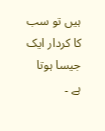ہیں تو سب کا کردار ایک جیسا ہوتا ہے ۔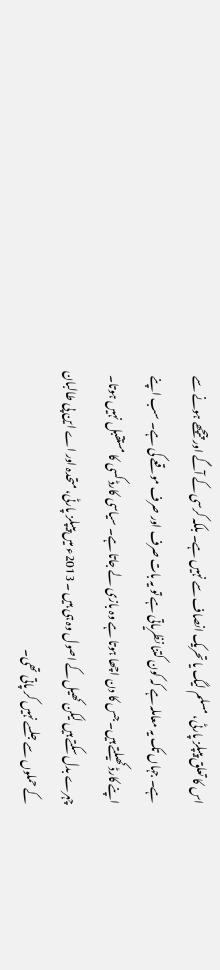اس کا تعلق پیپلز پارٹی، مسلم لیگ یا تحریک انصاف سے نہیں ہے۔ بلکہ کرسی کے آگے اور پیچھے ہونے سے ہے۔ جہاں تک یہ معاملہ ہے کہ کون کتنا نظریاتی ہے تو یہ بات صرف اور صرف موقعے کی ہے۔ سب اپنے اپنے کارڈ کھیلتے ہیں۔ جس کا دن اچھا ہوتا ہے وہ بازی لے جاتا ہے۔ سیاسی کارڈ کسی کا مستقبل نہیں ہوتا۔ چہرے بدل سکتے ہیں لیکن کھیل کے اصول وہ ہی ہیں ۔ 2013ء میں پیپلز پارٹی، متحدہ اور اے این پی طالبان کے حملوں سے جلسے نہیں کر پاتی تھی۔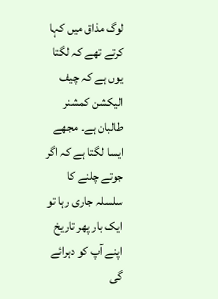لوگ مذاق میں کہا کرتے تھے کہ لگتا یوں ہے کہ چیف الیکشن کمشنر طالبان ہے۔ مجھے ایسا لگتا ہے کہ اگر جوتے چلنے کا سلسلہ جاری رہا تو ایک بار پھر تاریخ اپنے آپ کو دہرائے گی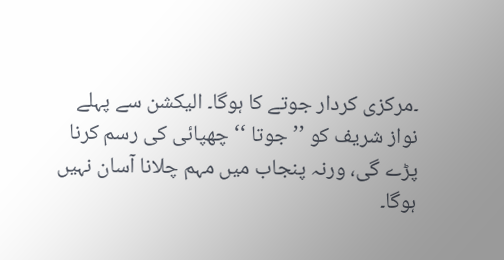۔مرکزی کردار جوتے کا ہوگا۔ الیکشن سے پہلے نواز شریف کو ’’جوتا ‘‘ چھپائی کی رسم کرنا پڑے گی، ورنہ پنجاب میں مہم چلانا آسان نہیں ہوگا۔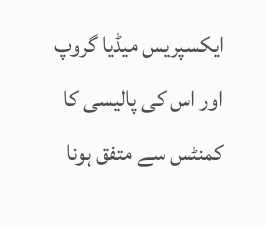ایکسپریس میڈیا گروپ اور اس کی پالیسی کا کمنٹس سے متفق ہونا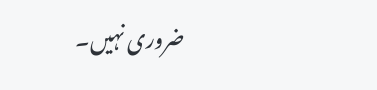ضروری نہیں۔